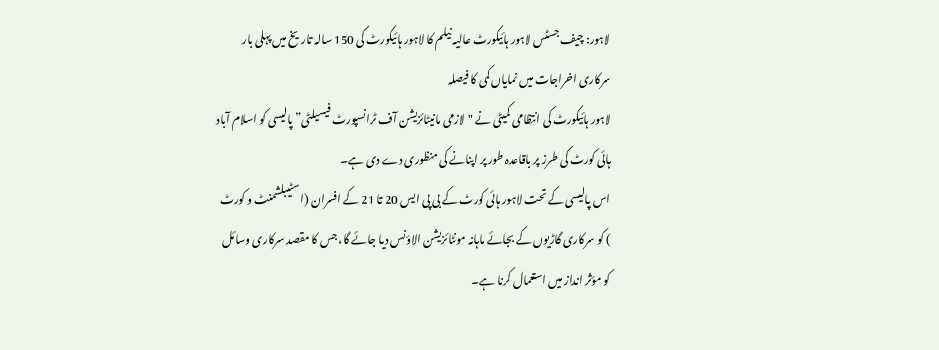لاہور: چیف جسٹس لاہور ہائیکورٹ عالیہ نیلم کا لاہور ہائیکورٹ کی 150 سالہ تاریخ میں پہلی بار سرکاری اخراجات میں نمایاں کمی کا فیصلہ
لاہور ہائیکورٹ کی انتظامی کمیٹی نے "لازمی مانیٹائزیشن آف ٹرانسپورٹ فیسیلٹی” پالیسی کو اسلام آباد ہائی کورٹ کی طرز پر باقاعدہ طور پر اپنانے کی منظوری دے دی ہے۔
اس پالیسی کے تحت لاہور ہائی کورٹ کے بی پی ایس 20 تا 21 کے افسران (اسٹیبلشمنٹ و کورٹ ) کو سرکاری گاڑیوں کے بجائے ماہانہ مونٹائزیشن الاؤنس دیا جائے گا، جس کا مقصد سرکاری وسائل کو مؤثر انداز میں استعمال کرنا ہے۔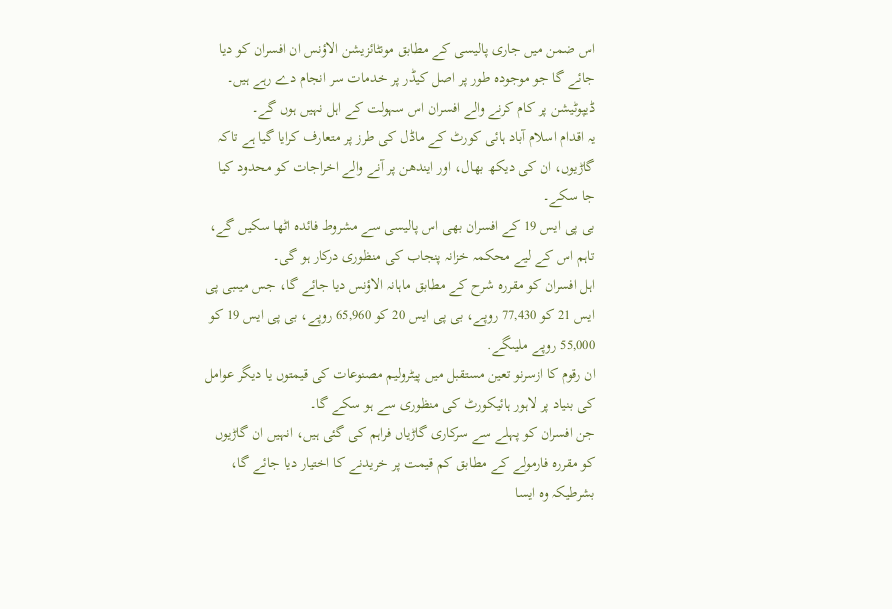اس ضمن میں جاری پالیسی کے مطابق مونٹائزیشن الاؤنس ان افسران کو دیا جائے گا جو موجودہ طور پر اصل کیڈر پر خدمات سر انجام دے رہے ہیں۔ ڈیپوٹیشن پر کام کرنے والے افسران اس سہولت کے اہل نہیں ہوں گے۔
یہ اقدام اسلام آباد ہائی کورٹ کے ماڈل کی طرز پر متعارف کرایا گیا ہے تاکہ گاڑیوں، ان کی دیکھ بھال، اور ایندھن پر آنے والے اخراجات کو محدود کیا جا سکے۔
بی پی ایس 19 کے افسران بھی اس پالیسی سے مشروط فائدہ اٹھا سکیں گے، تاہم اس کے لیے محکمہ خزانہ پنجاب کی منظوری درکار ہو گی۔
اہل افسران کو مقررہ شرح کے مطابق ماہانہ الاؤنس دیا جائے گا، جس میںبی پی ایس 21 کو 77,430 روپے، بی پی ایس 20 کو 65,960 روپے، بی پی ایس 19 کو 55,000 روپے ملیںگے.
ان رقوم کا ازسرنو تعین مستقبل میں پیٹرولیم مصنوعات کی قیمتوں یا دیگر عوامل کی بنیاد پر لاہور ہائیکورٹ کی منظوری سے ہو سکے گا۔
جن افسران کو پہلے سے سرکاری گاڑیاں فراہم کی گئی ہیں، انہیں ان گاڑیوں کو مقررہ فارمولے کے مطابق کم قیمت پر خریدنے کا اختیار دیا جائے گا، بشرطیکہ وہ ایسا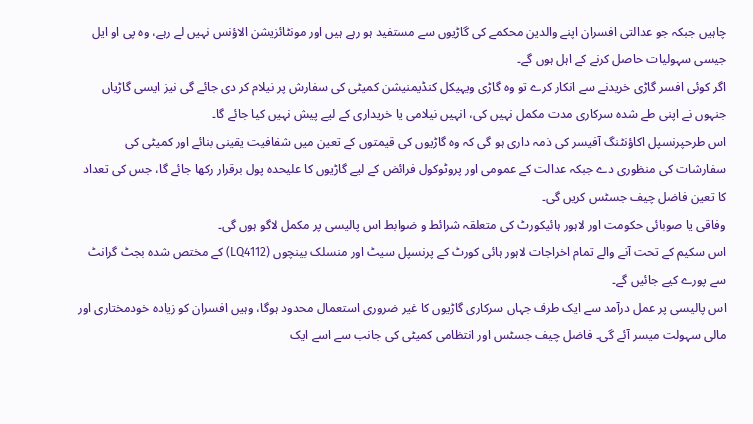چاہیں جبکہ جو عدالتی افسران اپنے والدین محکمے کی گاڑیوں سے مستفید ہو رہے ہیں اور مونٹائزیشن الاؤنس نہیں لے رہے، وہ پی او ایل جیسی سہولیات حاصل کرنے کے اہل ہوں گے۔
اگر کوئی افسر گاڑی خریدنے سے انکار کرے تو وہ گاڑی ویہیکل کنڈیمنیشن کمیٹی کی سفارش پر نیلام کر دی جائے گی نیز ایسی گاڑیاں جنہوں نے اپنی طے شدہ سرکاری مدت مکمل نہیں کی، انہیں نیلامی یا خریداری کے لیے پیش نہیں کیا جائے گا۔
اس طرحپرنسپل اکاؤنٹنگ آفیسر کی ذمہ داری ہو گی کہ وہ گاڑیوں کی قیمتوں کے تعین میں شفافیت یقینی بنائے اور کمیٹی کی سفارشات کی منظوری دے جبکہ عدالت کے عمومی اور پروٹوکول فرائض کے لیے گاڑیوں کا علیحدہ پول برقرار رکھا جائے گا، جس کی تعداد کا تعین فاضل چیف جسٹس کریں گی۔
وفاقی یا صوبائی حکومت اور لاہور ہائیکورٹ کی متعلقہ شرائط و ضوابط اس پالیسی پر مکمل لاگو ہوں گی۔
اس سکیم کے تحت آنے والے تمام اخراجات لاہور ہائی کورٹ کے پرنسپل سیٹ اور منسلک بینچوں (LQ4112) کے مختص شدہ بجٹ گرانٹ سے پورے کیے جائیں گے۔
اس پالیسی پر عمل درآمد سے ایک طرف جہاں سرکاری گاڑیوں کا غیر ضروری استعمال محدود ہوگا، وہیں افسران کو زیادہ خودمختاری اور مالی سہولت میسر آئے گی۔ فاضل چیف جسٹس اور انتظامی کمیٹی کی جانب سے اسے ایک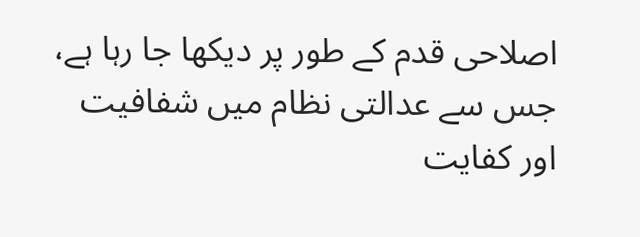اصلاحی قدم کے طور پر دیکھا جا رہا ہے، جس سے عدالتی نظام میں شفافیت اور کفایت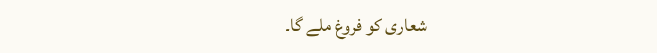شعاری کو فروغ ملے گا۔